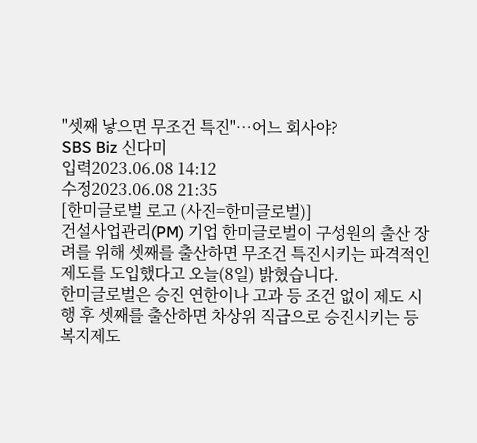"셋째 낳으면 무조건 특진"…어느 회사야?
SBS Biz 신다미
입력2023.06.08 14:12
수정2023.06.08 21:35
[한미글로벌 로고 (사진=한미글로벌)]
건설사업관리(PM) 기업 한미글로벌이 구성원의 출산 장려를 위해 셋째를 출산하면 무조건 특진시키는 파격적인 제도를 도입했다고 오늘(8일) 밝혔습니다.
한미글로벌은 승진 연한이나 고과 등 조건 없이 제도 시행 후 셋째를 출산하면 차상위 직급으로 승진시키는 등 복지제도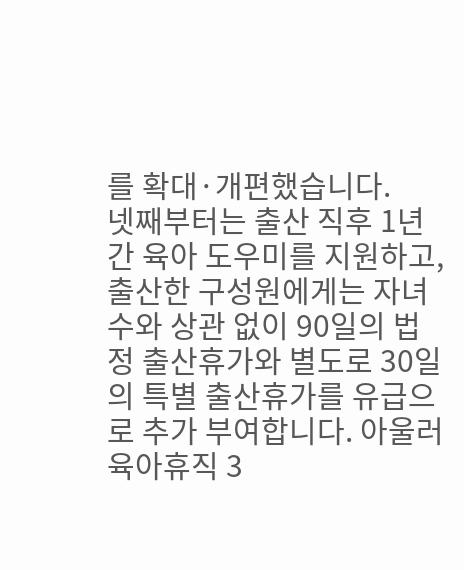를 확대·개편했습니다.
넷째부터는 출산 직후 1년간 육아 도우미를 지원하고, 출산한 구성원에게는 자녀 수와 상관 없이 90일의 법정 출산휴가와 별도로 30일의 특별 출산휴가를 유급으로 추가 부여합니다. 아울러 육아휴직 3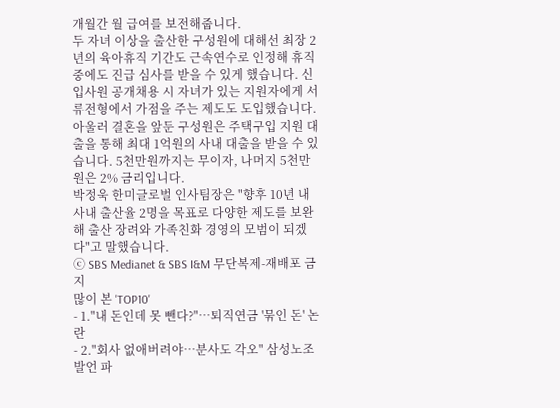개월간 월 급여를 보전해줍니다.
두 자녀 이상을 출산한 구성원에 대해선 최장 2년의 육아휴직 기간도 근속연수로 인정해 휴직 중에도 진급 심사를 받을 수 있게 했습니다. 신입사원 공개채용 시 자녀가 있는 지원자에게 서류전형에서 가점을 주는 제도도 도입했습니다.
아울러 결혼을 앞둔 구성원은 주택구입 지원 대출을 통해 최대 1억원의 사내 대출을 받을 수 있습니다. 5천만원까지는 무이자, 나머지 5천만원은 2% 금리입니다.
박정욱 한미글로벌 인사팀장은 "향후 10년 내 사내 출산율 2명을 목표로 다양한 제도를 보완해 출산 장려와 가족친화 경영의 모범이 되겠다"고 말했습니다.
ⓒ SBS Medianet & SBS I&M 무단복제-재배포 금지
많이 본 'TOP10'
- 1."내 돈인데 못 뺀다?"…퇴직연금 '묶인 돈' 논란
- 2."회사 없애버려야…분사도 각오" 삼성노조 발언 파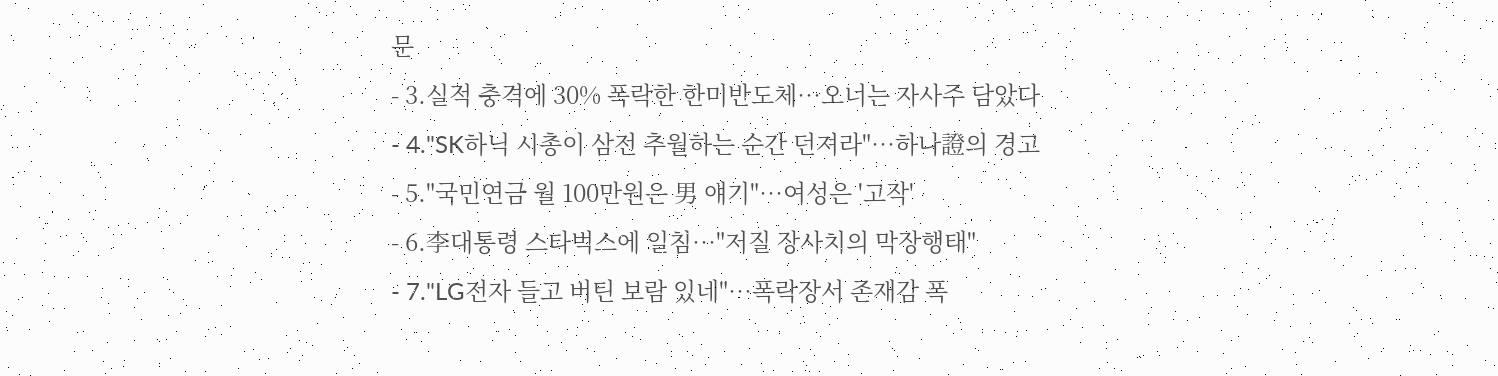문
- 3.실적 충격에 30% 폭락한 한미반도체…오너는 자사주 담았다
- 4."SK하닉 시총이 삼전 추월하는 순간 던져라"…하나證의 경고
- 5."국민연금 월 100만원은 男 얘기"…여성은 '고작'
- 6.李대통령 스타벅스에 일침…"저질 장사치의 막장행태"
- 7."LG전자 들고 버틴 보람 있네"…폭락장서 존재감 폭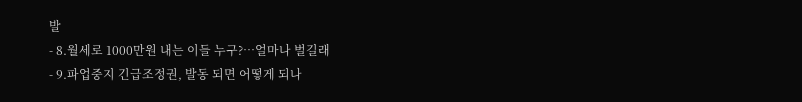발
- 8.월세로 1000만원 내는 이들 누구?…얼마나 벌길래
- 9.파업중지 긴급조정권, 발동 되면 어떻게 되나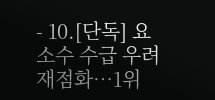- 10.[단독] 요소수 수급 우려 재점화…1위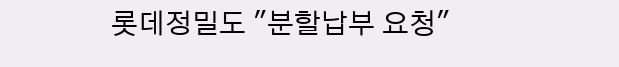롯데정밀도 "분할납부 요청"